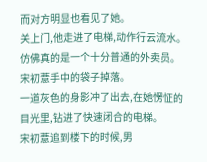而对方明显也看见了她。
关上门,他走进了电梯,动作行云流水。
仿佛真的是一个十分普通的外卖员。
宋初薏手中的袋子掉落。
一道灰色的身影冲了出去,在她愣怔的目光里,钻进了快速闭合的电梯。
宋初薏追到楼下的时候,男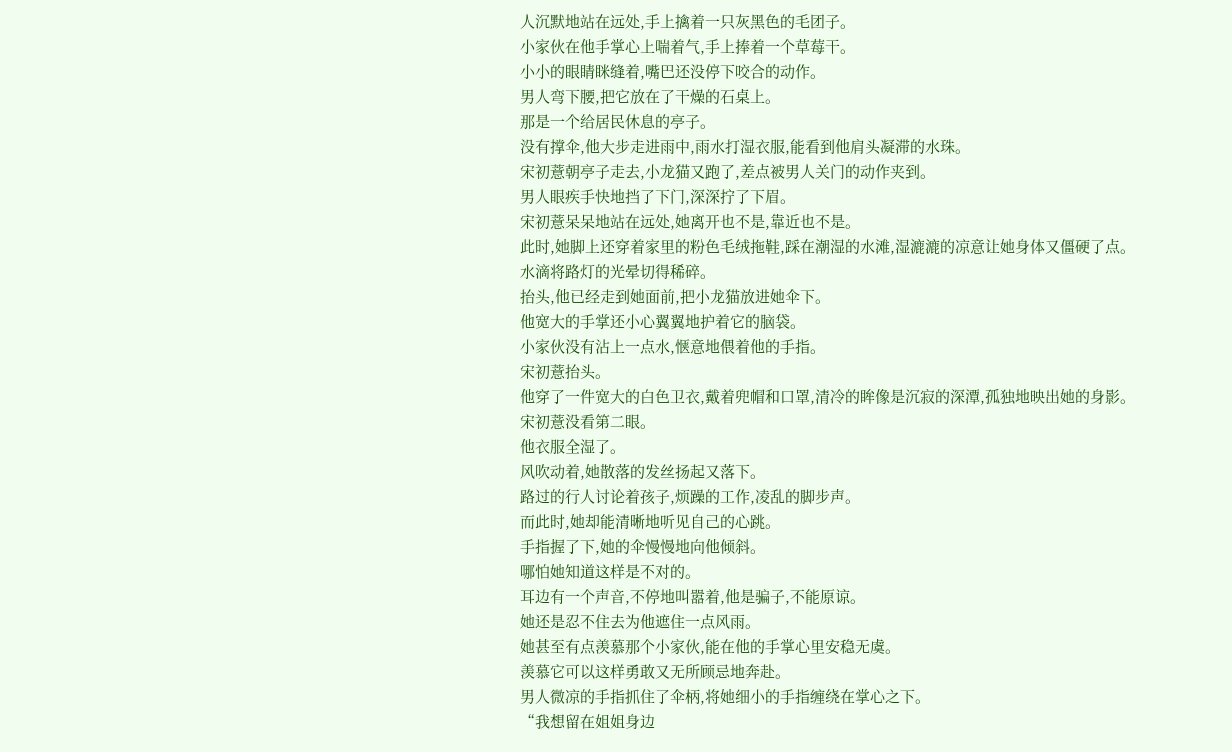人沉默地站在远处,手上擒着一只灰黑色的毛团子。
小家伙在他手掌心上喘着气,手上捧着一个草莓干。
小小的眼睛眯缝着,嘴巴还没停下咬合的动作。
男人弯下腰,把它放在了干燥的石桌上。
那是一个给居民休息的亭子。
没有撑伞,他大步走进雨中,雨水打湿衣服,能看到他肩头凝滞的水珠。
宋初薏朝亭子走去,小龙猫又跑了,差点被男人关门的动作夹到。
男人眼疾手快地挡了下门,深深拧了下眉。
宋初薏呆呆地站在远处,她离开也不是,靠近也不是。
此时,她脚上还穿着家里的粉色毛绒拖鞋,踩在潮湿的水滩,湿漉漉的凉意让她身体又僵硬了点。
水滴将路灯的光晕切得稀碎。
抬头,他已经走到她面前,把小龙猫放进她伞下。
他宽大的手掌还小心翼翼地护着它的脑袋。
小家伙没有沾上一点水,惬意地偎着他的手指。
宋初薏抬头。
他穿了一件宽大的白色卫衣,戴着兜帽和口罩,清冷的眸像是沉寂的深潭,孤独地映出她的身影。
宋初薏没看第二眼。
他衣服全湿了。
风吹动着,她散落的发丝扬起又落下。
路过的行人讨论着孩子,烦躁的工作,凌乱的脚步声。
而此时,她却能清晰地听见自己的心跳。
手指握了下,她的伞慢慢地向他倾斜。
哪怕她知道这样是不对的。
耳边有一个声音,不停地叫嚣着,他是骗子,不能原谅。
她还是忍不住去为他遮住一点风雨。
她甚至有点羡慕那个小家伙,能在他的手掌心里安稳无虞。
羡慕它可以这样勇敢又无所顾忌地奔赴。
男人微凉的手指抓住了伞柄,将她细小的手指缠绕在掌心之下。
“我想留在姐姐身边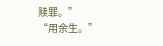赎罪。”
“用余生。”